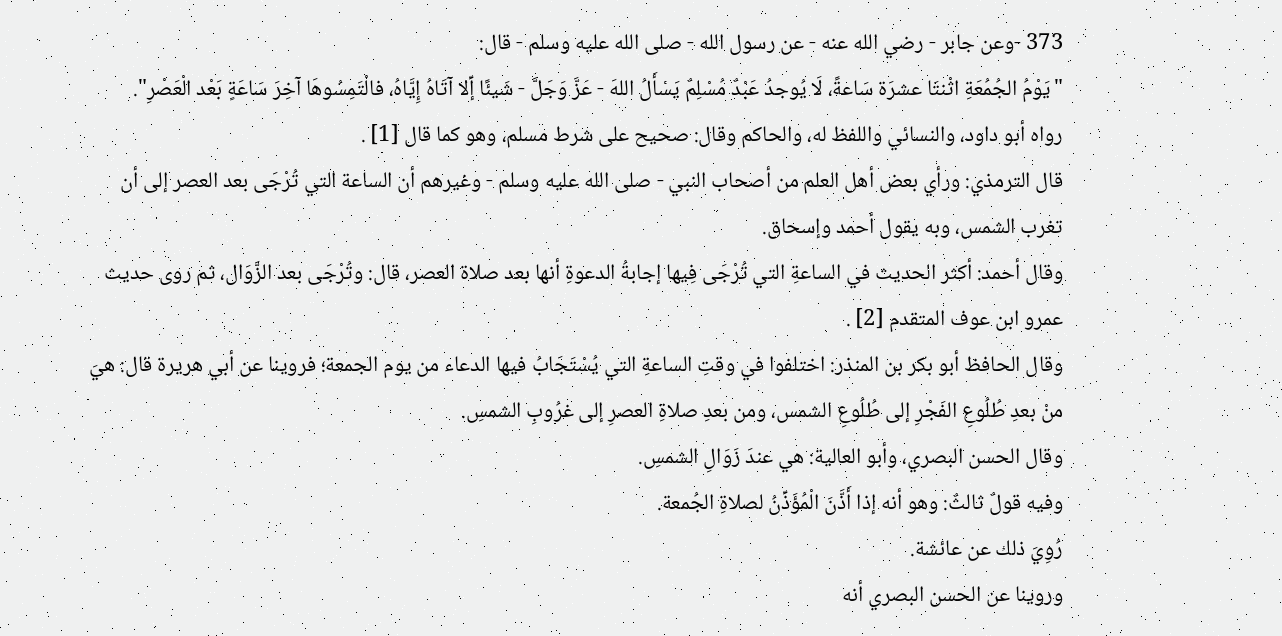373 -وعن جابر - رضي الله عنه - عن رسول الله - صلى الله عليه وسلم - قال:
"يَوْمُ الجُمُعَةِ اثْنتَا عشرَة سَاعةً، لَا يُوجدُ عَبْدٌ مُسْلِمٌ يَسْأَلُ اللهَ - عَزَّ وَجَلَّ - شَيئًا إِّلا آتَاهُ إِيَّاهُ، فالْتَمِسُوهَا آخِرَ سَاعَةٍ بَعْد الْعَصْرِ".
رواه أبو داود، والنسائي واللفظ له، والحاكم وقال: صحيح على شرط مسلم، وهو كما قال [1] .
قال الترمذي: ورأي بعض أهل العلم من أصحاب النبي - صلى الله عليه وسلم - وغيرهم أن الساعة التي تُرْجَى بعد العصر إلى أن تغرب الشمس، وبه يقول أحمد وإسحاق.
وقال أحمد: أكثر الحديث في الساعةِ التي تُرْجَى فِيها إجابةُ الدعوةِ أنها بعد صلاة العصر، قال: وتُرْجَى بعد الزَّوَال، ثم روى حديث عمرو ابن عوف المتقدم [2] .
وقال الحافظ أبو بكر بن المنذر: اختلفوا في وقتِ الساعةِ التي يُسْتَجَابُ فيها الدعاء من يوم الجمعة؛ فروينا عن أبي هريرة قال: هيَ منْ بعدِ طُلُوعِ الفَجْرِ إلى طُلُوعِ الشمس، ومن بعدِ صلاةِ العصرِ إلى غرُوبِ الشمسِ.
وقال الحسن البصري، وأبو العالية: هي عندَ زَوَالِ الشمسِ.
وفيه قولٌ ثالثٌ: وهو أنه إذا أَذَّنَ الْمُؤَذِّنُ لصلاةِ الجُمعة.
رُوِيَ ذلك عن عائشة.
وروينا عن الحسن البصري أنه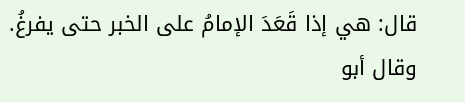قال: هي إذا قَعَدَ الإمامُ على الخبر حتى يفرغُ.
وقال أبو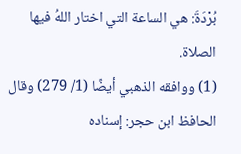بُرْدَةَ: هي الساعة التي اختار اللهُ فيها الصلاة.
(1) ووافقه الذهبي أيضًا (1/ 279) وقال الحافظ ابن حجر: إسناده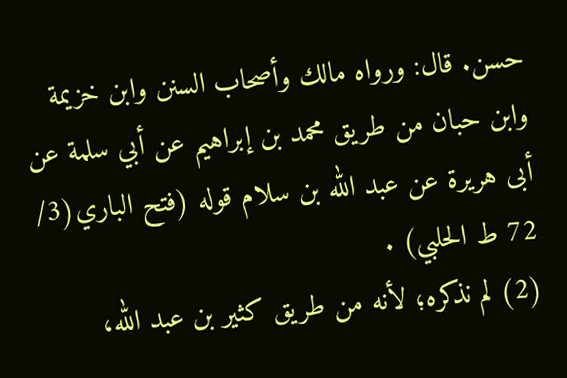حسن. قال: ورواه مالك وأصحاب السنن وابن خزيمة وابن حبان من طريق محمد بن إبراهيم عن أبي سلمة عن أبى هريرة عن عبد الله بن سلام قوله (فتح الباري(3/ 72 ط الحلبي) .
(2) لم نذكره؛ لأنه من طريق كثير بن عبد الله،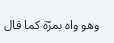وهو واه بمرّة كما قال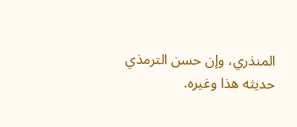المنذري، وإن حسن الترمذي حديثه هذا وغيره.